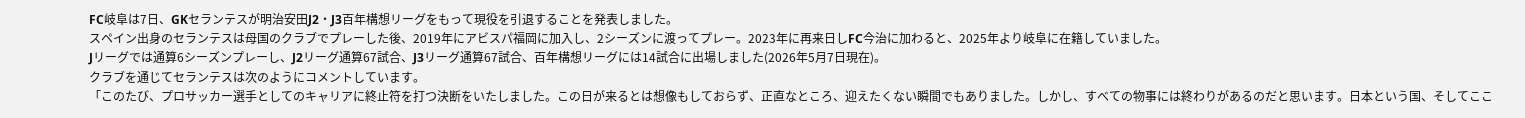FC岐阜は7日、GKセランテスが明治安田J2・J3百年構想リーグをもって現役を引退することを発表しました。
スペイン出身のセランテスは母国のクラブでプレーした後、2019年にアビスパ福岡に加入し、2シーズンに渡ってプレー。2023年に再来日しFC今治に加わると、2025年より岐阜に在籍していました。
Jリーグでは通算6シーズンプレーし、J2リーグ通算67試合、J3リーグ通算67試合、百年構想リーグには14試合に出場しました(2026年5月7日現在)。
クラブを通じてセランテスは次のようにコメントしています。
「このたび、プロサッカー選手としてのキャリアに終止符を打つ決断をいたしました。この日が来るとは想像もしておらず、正直なところ、迎えたくない瞬間でもありました。しかし、すべての物事には終わりがあるのだと思います。日本という国、そしてここ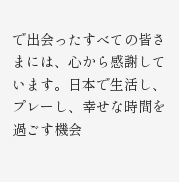で出会ったすべての皆さまには、心から感謝しています。日本で生活し、プレーし、幸せな時間を過ごす機会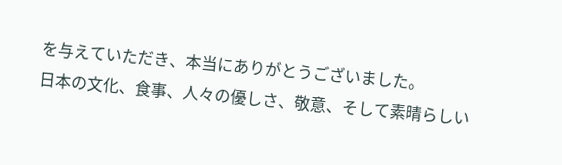を与えていただき、本当にありがとうございました。
日本の文化、食事、人々の優しさ、敬意、そして素晴らしい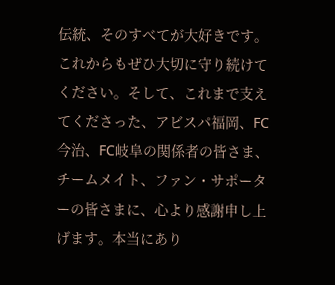伝統、そのすべてが大好きです。これからもぜひ大切に守り続けてください。そして、これまで支えてくださった、アビスパ福岡、FC今治、FC岐阜の関係者の皆さま、チームメイト、ファン・サポーターの皆さまに、心より感謝申し上げます。本当にあり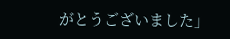がとうございました」